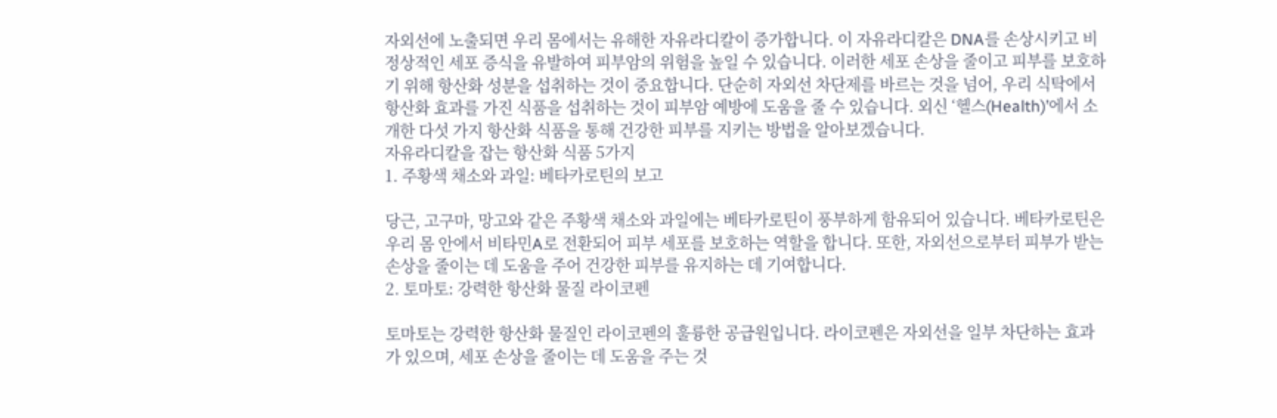자외선에 노출되면 우리 몸에서는 유해한 자유라디칼이 증가합니다. 이 자유라디칼은 DNA를 손상시키고 비정상적인 세포 증식을 유발하여 피부암의 위험을 높일 수 있습니다. 이러한 세포 손상을 줄이고 피부를 보호하기 위해 항산화 성분을 섭취하는 것이 중요합니다. 단순히 자외선 차단제를 바르는 것을 넘어, 우리 식탁에서 항산화 효과를 가진 식품을 섭취하는 것이 피부암 예방에 도움을 줄 수 있습니다. 외신 ‘헬스(Health)’에서 소개한 다섯 가지 항산화 식품을 통해 건강한 피부를 지키는 방법을 알아보겠습니다.
자유라디칼을 잡는 항산화 식품 5가지
1. 주황색 채소와 과일: 베타카로틴의 보고

당근, 고구마, 망고와 같은 주황색 채소와 과일에는 베타카로틴이 풍부하게 함유되어 있습니다. 베타카로틴은 우리 몸 안에서 비타민A로 전환되어 피부 세포를 보호하는 역할을 합니다. 또한, 자외선으로부터 피부가 받는 손상을 줄이는 데 도움을 주어 건강한 피부를 유지하는 데 기여합니다.
2. 토마토: 강력한 항산화 물질 라이코펜

토마토는 강력한 항산화 물질인 라이코펜의 훌륭한 공급원입니다. 라이코펜은 자외선을 일부 차단하는 효과가 있으며, 세포 손상을 줄이는 데 도움을 주는 것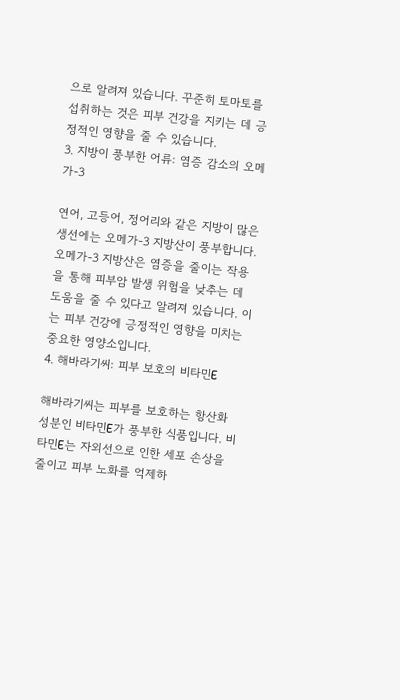으로 알려져 있습니다. 꾸준히 토마토를 섭취하는 것은 피부 건강을 지키는 데 긍정적인 영향을 줄 수 있습니다.
3. 지방이 풍부한 어류: 염증 감소의 오메가-3

연어, 고등어, 정어리와 같은 지방이 많은 생선에는 오메가-3 지방산이 풍부합니다. 오메가-3 지방산은 염증을 줄이는 작용을 통해 피부암 발생 위험을 낮추는 데 도움을 줄 수 있다고 알려져 있습니다. 이는 피부 건강에 긍정적인 영향을 미치는 중요한 영양소입니다.
4. 해바라기씨: 피부 보호의 비타민E

해바라기씨는 피부를 보호하는 항산화 성분인 비타민E가 풍부한 식품입니다. 비타민E는 자외선으로 인한 세포 손상을 줄이고 피부 노화를 억제하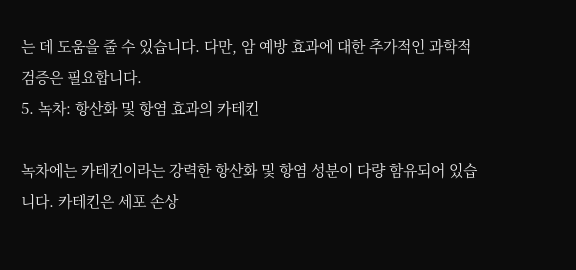는 데 도움을 줄 수 있습니다. 다만, 암 예방 효과에 대한 추가적인 과학적 검증은 필요합니다.
5. 녹차: 항산화 및 항염 효과의 카테킨

녹차에는 카테킨이라는 강력한 항산화 및 항염 성분이 다량 함유되어 있습니다. 카테킨은 세포 손상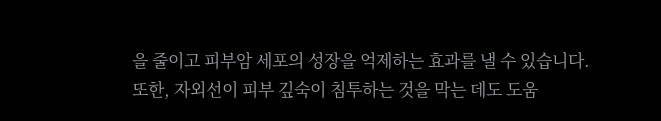을 줄이고 피부암 세포의 성장을 억제하는 효과를 낼 수 있습니다. 또한, 자외선이 피부 깊숙이 침투하는 것을 막는 데도 도움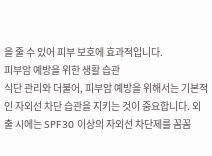을 줄 수 있어 피부 보호에 효과적입니다.
피부암 예방을 위한 생활 습관
식단 관리와 더불어, 피부암 예방을 위해서는 기본적인 자외선 차단 습관을 지키는 것이 중요합니다. 외출 시에는 SPF30 이상의 자외선 차단제를 꼼꼼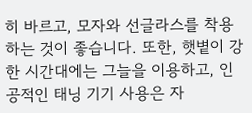히 바르고, 모자와 선글라스를 착용하는 것이 좋습니다. 또한, 햇볕이 강한 시간대에는 그늘을 이용하고, 인공적인 태닝 기기 사용은 자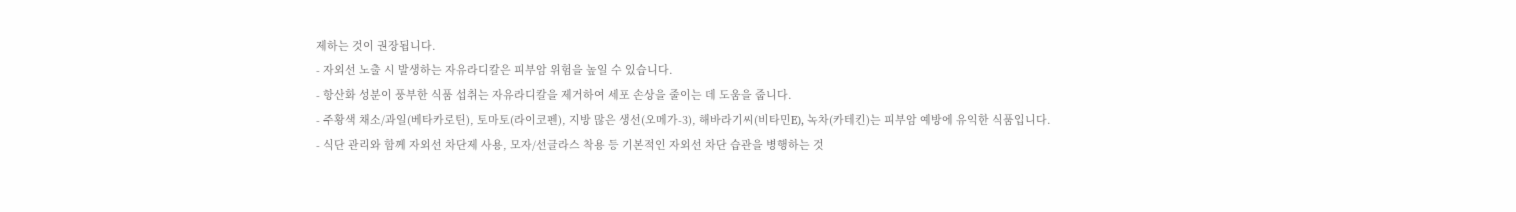제하는 것이 권장됩니다.
- 자외선 노출 시 발생하는 자유라디칼은 피부암 위험을 높일 수 있습니다.
- 항산화 성분이 풍부한 식품 섭취는 자유라디칼을 제거하여 세포 손상을 줄이는 데 도움을 줍니다.
- 주황색 채소/과일(베타카로틴), 토마토(라이코펜), 지방 많은 생선(오메가-3), 해바라기씨(비타민E), 녹차(카테킨)는 피부암 예방에 유익한 식품입니다.
- 식단 관리와 함께 자외선 차단제 사용, 모자/선글라스 착용 등 기본적인 자외선 차단 습관을 병행하는 것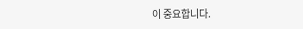이 중요합니다.